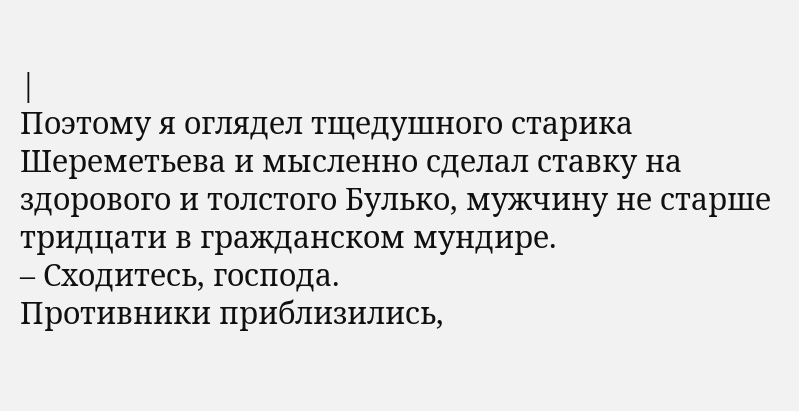|
Поэтому я оглядел тщедушного старика Шереметьева и мысленно сделал ставку на здорового и толстого Булько, мужчину не старше тридцати в гражданском мундире.
– Сходитесь, господа.
Противники приблизились,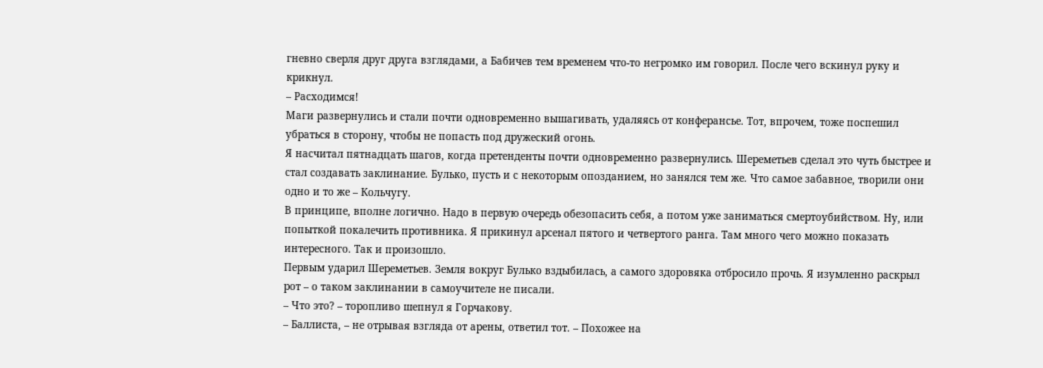гневно сверля друг друга взглядами, а Бабичев тем временем что-то негромко им говорил. После чего вскинул руку и крикнул.
– Расходимся!
Маги развернулись и стали почти одновременно вышагивать, удаляясь от конферансье. Тот, впрочем, тоже поспешил убраться в сторону, чтобы не попасть под дружеский огонь.
Я насчитал пятнадцать шагов, когда претенденты почти одновременно развернулись. Шереметьев сделал это чуть быстрее и стал создавать заклинание. Булько, пусть и с некоторым опозданием, но занялся тем же. Что самое забавное, творили они одно и то же – Кольчугу.
В принципе, вполне логично. Надо в первую очередь обезопасить себя, а потом уже заниматься смертоубийством. Ну, или попыткой покалечить противника. Я прикинул арсенал пятого и четвертого ранга. Там много чего можно показать интересного. Так и произошло.
Первым ударил Шереметьев. Земля вокруг Булько вздыбилась, а самого здоровяка отбросило прочь. Я изумленно раскрыл рот – о таком заклинании в самоучителе не писали.
– Что это? – торопливо шепнул я Горчакову.
– Баллиста, – не отрывая взгляда от арены, ответил тот. – Похожее на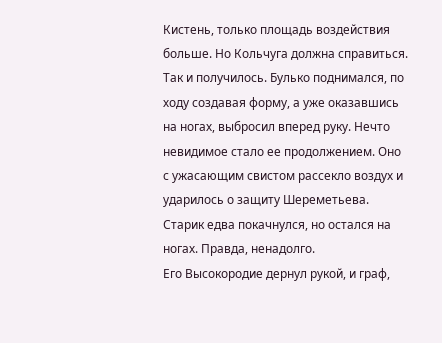Кистень, только площадь воздействия больше. Но Кольчуга должна справиться.
Так и получилось. Булько поднимался, по ходу создавая форму, а уже оказавшись на ногах, выбросил вперед руку. Нечто невидимое стало ее продолжением. Оно с ужасающим свистом рассекло воздух и ударилось о защиту Шереметьева. Старик едва покачнулся, но остался на ногах. Правда, ненадолго.
Его Высокородие дернул рукой, и граф,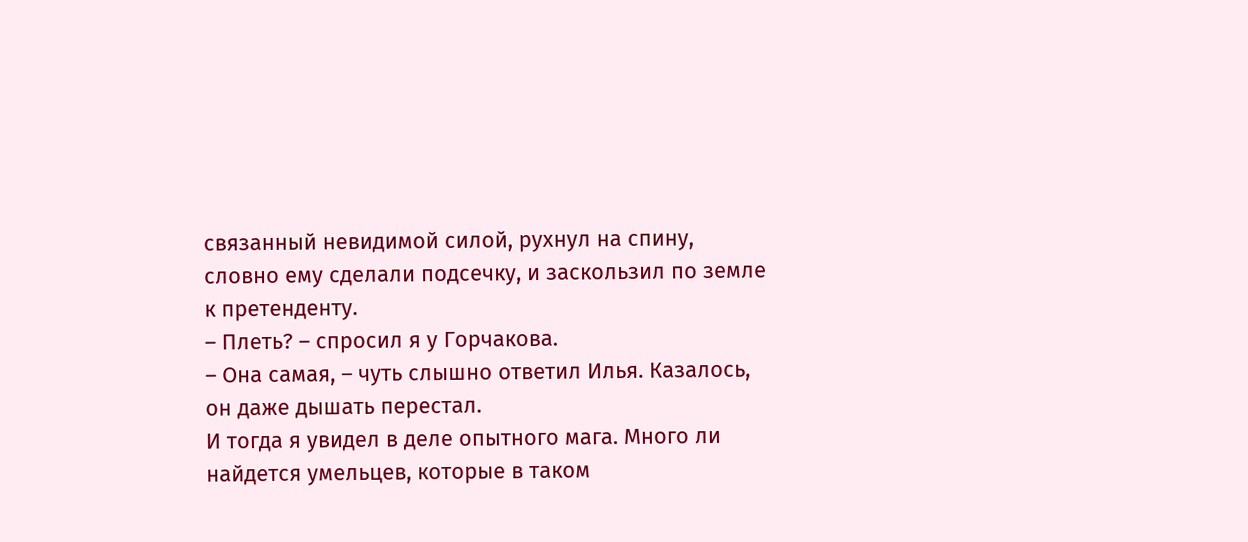связанный невидимой силой, рухнул на спину, словно ему сделали подсечку, и заскользил по земле к претенденту.
– Плеть? – спросил я у Горчакова.
– Она самая, – чуть слышно ответил Илья. Казалось, он даже дышать перестал.
И тогда я увидел в деле опытного мага. Много ли найдется умельцев, которые в таком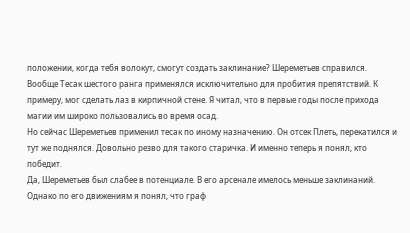положении, когда тебя волокут, смогут создать заклинание? Шереметьев справился.
Вообще Тесак шестого ранга применялся исключительно для пробития препятствий. К примеру, мог сделать лаз в кирпичной стене. Я читал, что в первые годы после прихода магии им широко пользовались во время осад.
Но сейчас Шереметьев применил тесак по иному назначению. Он отсек Плеть, перекатился и тут же поднялся. Довольно резво для такого старичка. И именно теперь я понял, кто победит.
Да, Шереметьев был слабее в потенциале. В его арсенале имелось меньше заклинаний. Однако по его движениям я понял, что граф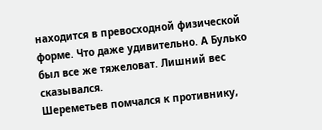находится в превосходной физической форме. Что даже удивительно. А Булько был все же тяжеловат. Лишний вес сказывался.
Шереметьев помчался к противнику,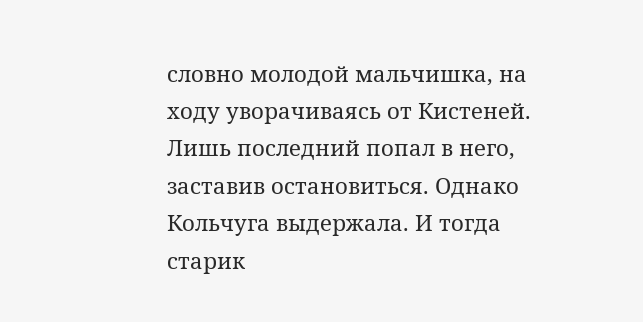словно молодой мальчишка, на ходу уворачиваясь от Кистеней. Лишь последний попал в него, заставив остановиться. Однако Кольчуга выдержала. И тогда старик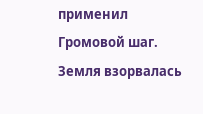применил Громовой шаг.
Земля взорвалась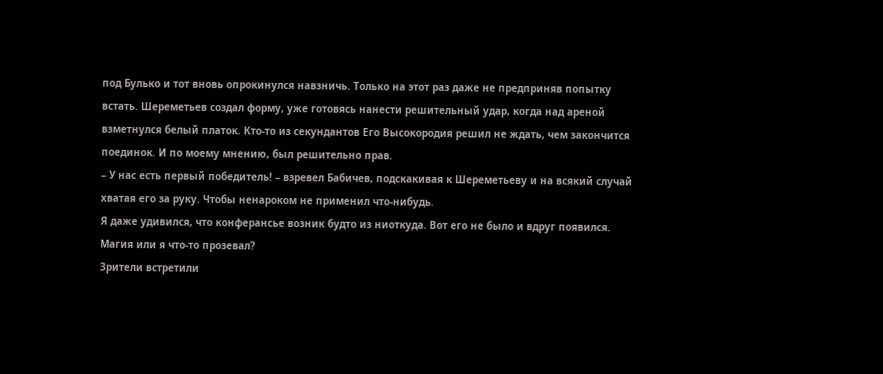под Булько и тот вновь опрокинулся навзничь. Только на этот раз даже не предприняв попытку встать. Шереметьев создал форму, уже готовясь нанести решительный удар, когда над ареной взметнулся белый платок. Кто-то из секундантов Его Высокородия решил не ждать, чем закончится поединок. И по моему мнению, был решительно прав.
– У нас есть первый победитель! – взревел Бабичев, подскакивая к Шереметьеву и на всякий случай хватая его за руку. Чтобы ненароком не применил что-нибудь.
Я даже удивился, что конферансье возник будто из ниоткуда. Вот его не было и вдруг появился. Магия или я что-то прозевал?
Зрители встретили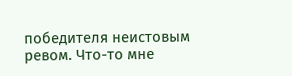победителя неистовым ревом. Что-то мне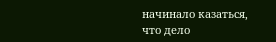начинало казаться, что дело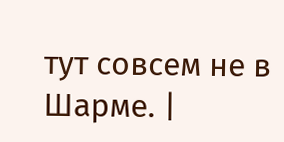тут совсем не в Шарме. |